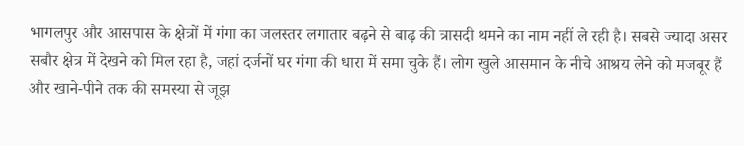भागलपुर और आसपास के क्षेत्रों में गंगा का जलस्तर लगातार बढ़ने से बाढ़ की त्रासदी थमने का नाम नहीं ले रही है। सबसे ज्यादा असर सबौर क्षेत्र में देखने को मिल रहा है, जहां दर्जनों घर गंगा की धारा में समा चुके हैं। लोग खुले आसमान के नीचे आश्रय लेने को मजबूर हैं और खाने-पीने तक की समस्या से जूझ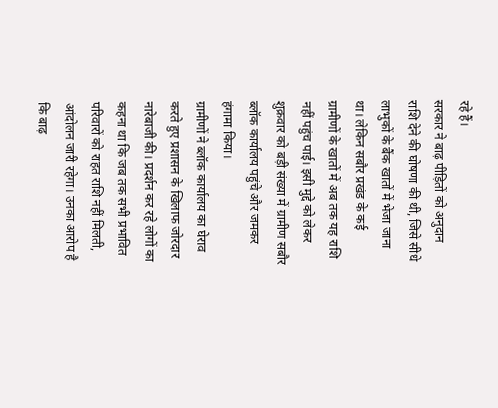रहे हैं।
सरकार ने बाढ़ पीड़ितों को अनुदान राशि देने की घोषणा की थी, जिसे सीधे लाभुकों के बैंक खातों में भेजा जाना था। लेकिन सबौर प्रखंड के कई ग्रामीणों के खातों में अब तक यह राशि नहीं पहुंच पाई। इसी मुद्दे को लेकर शुक्रवार को बड़ी संख्या में ग्रामीण सबौर ब्लॉक कार्यालय पहुंचे और जमकर हंगामा किया।
ग्रामीणों ने ब्लॉक कार्यालय का घेराव करते हुए प्रशासन के खिलाफ जोरदार नारेबाजी की। प्रदर्शन कर रहे लोगों का कहना था कि जब तक सभी प्रभावित परिवारों को राहत राशि नहीं मिलती, आंदोलन जारी रहेगा। उनका आरोप है कि बाढ़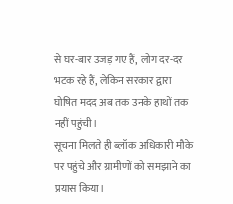से घर-बार उजड़ गए हैं, लोग दर-दर भटक रहे हैं, लेकिन सरकार द्वारा घोषित मदद अब तक उनके हाथों तक नहीं पहुंची।
सूचना मिलते ही ब्लॉक अधिकारी मौके पर पहुंचे और ग्रामीणों को समझाने का प्रयास किया।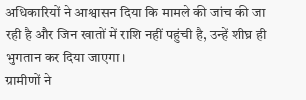अधिकारियों ने आश्वासन दिया कि मामले की जांच की जा रही है और जिन खातों में राशि नहीं पहुंची है, उन्हें शीघ्र ही भुगतान कर दिया जाएगा।
ग्रामीणों ने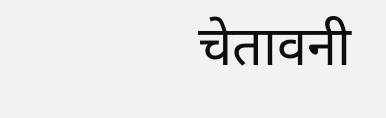चेतावनी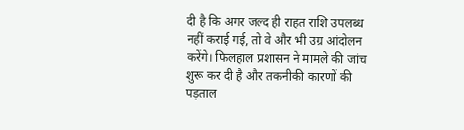दी है कि अगर जल्द ही राहत राशि उपलब्ध नहीं कराई गई, तो वे और भी उग्र आंदोलन करेंगे। फिलहाल प्रशासन ने मामले की जांच शुरू कर दी है और तकनीकी कारणों की पड़ताल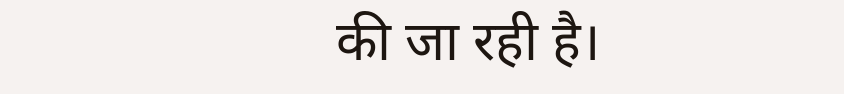की जा रही है।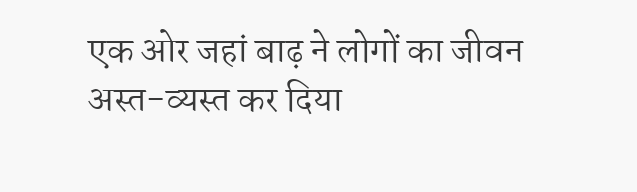एक ओर जहां बाढ़ ने लोगों का जीवन अस्त-व्यस्त कर दिया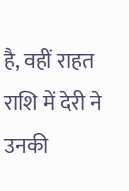है, वहीं राहत राशि में देरी ने उनकी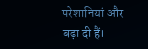परेशानियां और बढ़ा दी हैं।